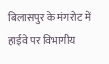बिलासपुर के मंगरोट में हाईवे पर विभागीय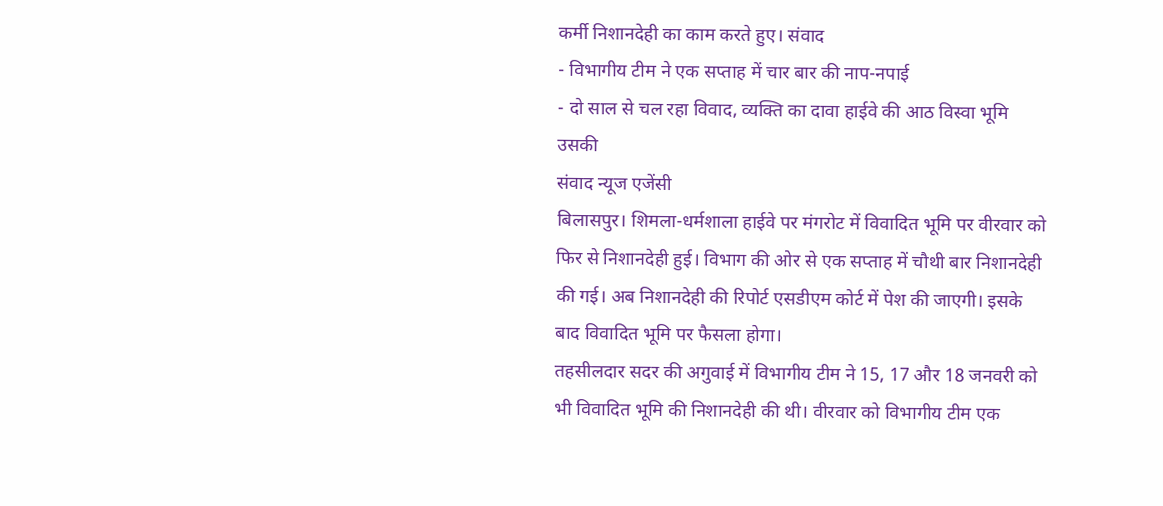कर्मी निशानदेही का काम करते हुए। संवाद
- विभागीय टीम ने एक सप्ताह में चार बार की नाप-नपाई
- दो साल से चल रहा विवाद, व्यक्ति का दावा हाईवे की आठ विस्वा भूमि उसकी
संवाद न्यूज एजेंसी
बिलासपुर। शिमला-धर्मशाला हाईवे पर मंगरोट में विवादित भूमि पर वीरवार को फिर से निशानदेही हुई। विभाग की ओर से एक सप्ताह में चौथी बार निशानदेही की गई। अब निशानदेही की रिपोर्ट एसडीएम कोर्ट में पेश की जाएगी। इसके बाद विवादित भूमि पर फैसला होगा।
तहसीलदार सदर की अगुवाई में विभागीय टीम ने 15, 17 और 18 जनवरी को भी विवादित भूमि की निशानदेही की थी। वीरवार को विभागीय टीम एक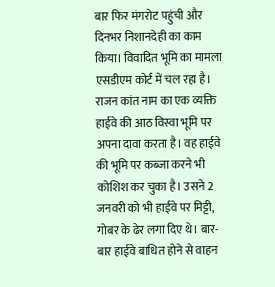बार फिर मंगरोट पहुंची और दिनभर निशानदेही का काम किया। विवादित भूमि का मामला एसडीएम कोर्ट में चल रहा है। राजन कांत नाम का एक व्यक्ति हाईवे की आठ विस्वा भूमि पर अपना दावा करता है। वह हाईवे की भूमि पर कब्जा करने भी कोशिश कर चुका है। उसने 2 जनवरी को भी हाईवे पर मिट्टी, गोबर के ढेर लगा दिए थे। बार-बार हाईवे बाधित होने से वाहन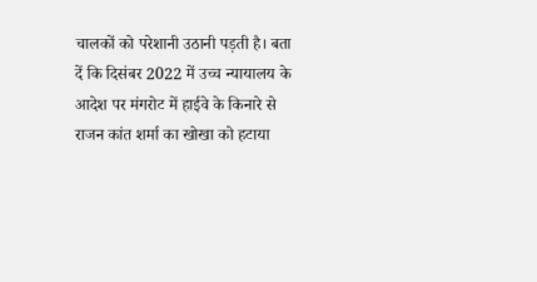चालकों को परेशानी उठानी पड़ती है। बता दें कि दिसंबर 2022 में उच्च न्यायालय के आदेश पर मंगरोट में हाईवे के किनारे से राजन कांत शर्मा का खोखा को हटाया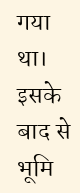गया था। इसके बाद से भूमि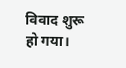विवाद शुरू हो गया।